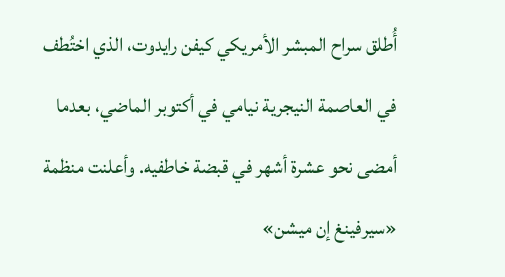أُطلق سراح المبشر الأمريكي كيفن رايدوت، الذي اختُطف في العاصمة النيجرية نيامي في أكتوبر الماضي، بعدما أمضى نحو عشرة أشهر في قبضة خاطفيه. وأعلنت منظمة «سيرفينغ إن ميشن»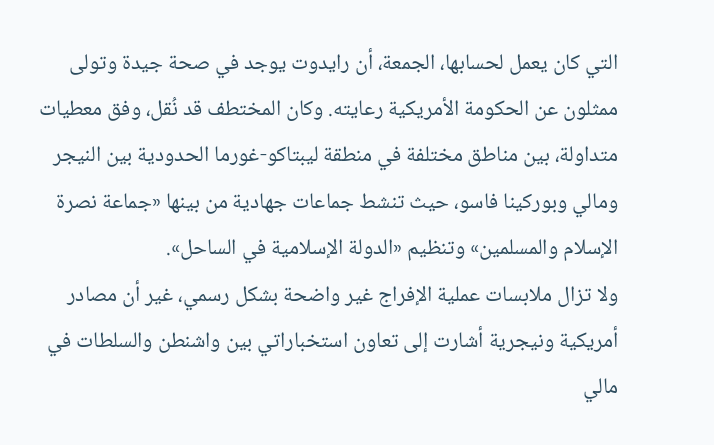التي كان يعمل لحسابها، الجمعة، أن رايدوت يوجد في صحة جيدة وتولى ممثلون عن الحكومة الأمريكية رعايته. وكان المختطف قد نُقل، وفق معطيات متداولة، بين مناطق مختلفة في منطقة ليبتاكو-غورما الحدودية بين النيجر ومالي وبوركينا فاسو، حيث تنشط جماعات جهادية من بينها «جماعة نصرة الإسلام والمسلمين» وتنظيم «الدولة الإسلامية في الساحل».
ولا تزال ملابسات عملية الإفراج غير واضحة بشكل رسمي، غير أن مصادر أمريكية ونيجرية أشارت إلى تعاون استخباراتي بين واشنطن والسلطات في مالي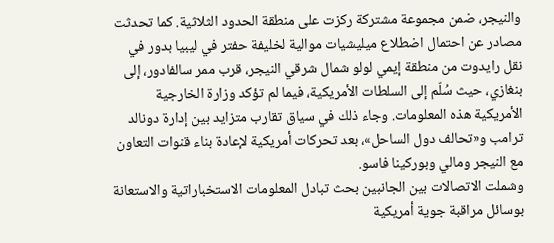والنيجر، ضمن مجموعة مشتركة ركزت على منطقة الحدود الثلاثية. كما تحدثت مصادر عن احتمال اضطلاع ميليشيات موالية لخليفة حفتر في ليبيا بدور في نقل رايدوت من منطقة إيمي لولو شمال شرقي النيجر، قرب ممر سالفادور، إلى بنغازي، حيث سُلّم إلى السلطات الأمريكية، فيما لم تؤكد وزارة الخارجية الأمريكية هذه المعلومات. وجاء ذلك في سياق تقارب متزايد بين إدارة دونالد ترامب و«تحالف دول الساحل»، بعد تحركات أمريكية لإعادة بناء قنوات التعاون مع النيجر ومالي وبوركينا فاسو.
وشملت الاتصالات بين الجانبين بحث تبادل المعلومات الاستخباراتية والاستعانة بوسائل مراقبة جوية أمريكية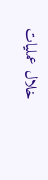خلال عمليات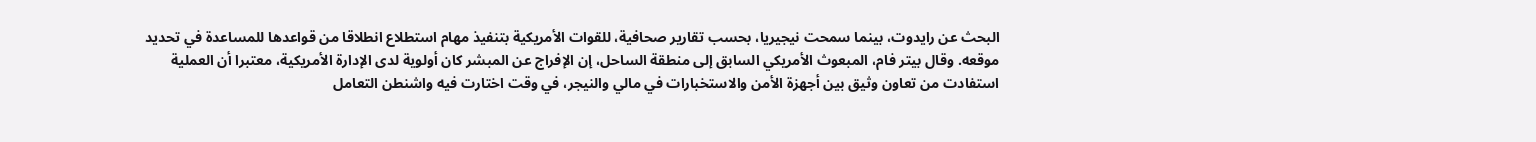البحث عن رايدوت، بينما سمحت نيجيريا، بحسب تقارير صحافية، للقوات الأمريكية بتنفيذ مهام استطلاع انطلاقا من قواعدها للمساعدة في تحديد موقعه. وقال بيتر فام، المبعوث الأمريكي السابق إلى منطقة الساحل، إن الإفراج عن المبشر كان أولوية لدى الإدارة الأمريكية، معتبرا أن العملية استفادت من تعاون وثيق بين أجهزة الأمن والاستخبارات في مالي والنيجر، في وقت اختارت فيه واشنطن التعامل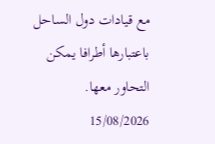مع قيادات دول الساحل باعتبارها أطرافا يمكن التحاور معها.
15/08/2026